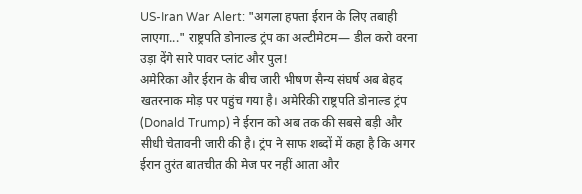US-Iran War Alert: "अगला हफ्ता ईरान के लिए तबाही लाएगा..." राष्ट्रपति डोनाल्ड ट्रंप का अल्टीमेटम— डील करो वरना उड़ा देंगे सारे पावर प्लांट और पुल!
अमेरिका और ईरान के बीच जारी भीषण सैन्य संघर्ष अब बेहद खतरनाक मोड़ पर पहुंच गया है। अमेरिकी राष्ट्रपति डोनाल्ड ट्रंप (Donald Trump) ने ईरान को अब तक की सबसे बड़ी और सीधी चेतावनी जारी की है। ट्रंप ने साफ शब्दों में कहा है कि अगर ईरान तुरंत बातचीत की मेज पर नहीं आता और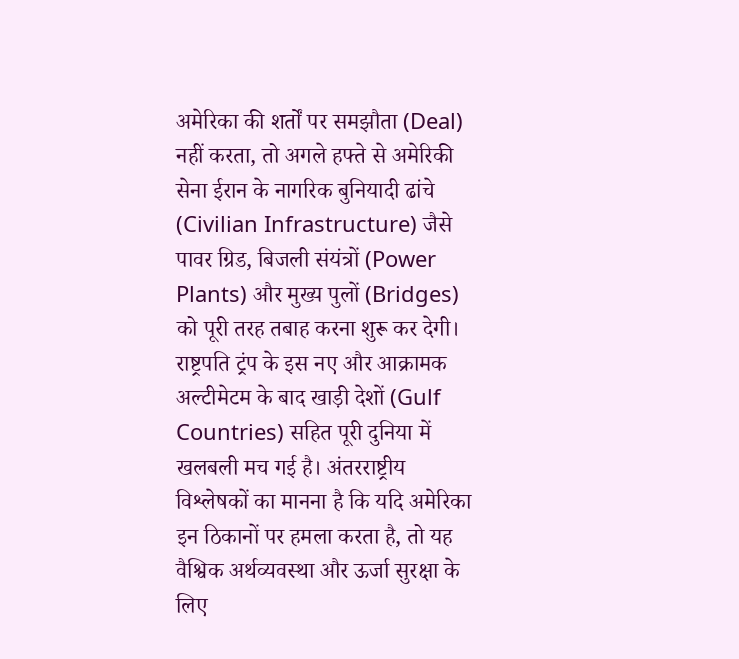अमेरिका की शर्तों पर समझौता (Deal) नहीं करता, तो अगले हफ्ते से अमेरिकी सेना ईरान के नागरिक बुनियादी ढांचे (Civilian Infrastructure) जैसे पावर ग्रिड, बिजली संयंत्रों (Power Plants) और मुख्य पुलों (Bridges) को पूरी तरह तबाह करना शुरू कर देगी।
राष्ट्रपति ट्रंप के इस नए और आक्रामक अल्टीमेटम के बाद खाड़ी देशों (Gulf Countries) सहित पूरी दुनिया में खलबली मच गई है। अंतरराष्ट्रीय विश्लेषकों का मानना है कि यदि अमेरिका इन ठिकानों पर हमला करता है, तो यह वैश्विक अर्थव्यवस्था और ऊर्जा सुरक्षा के लिए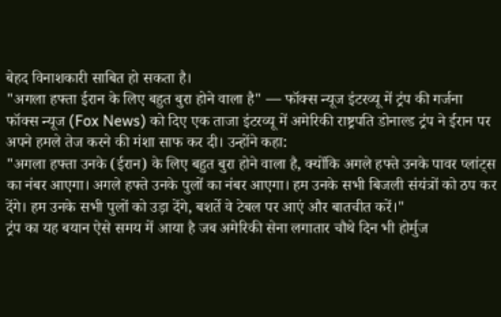बेहद विनाशकारी साबित हो सकता है।
"अगला हफ्ता ईरान के लिए बहुत बुरा होने वाला है" — फॉक्स न्यूज इंटरव्यू में ट्रंप की गर्जना
फॉक्स न्यूज (Fox News) को दिए एक ताजा इंटरव्यू में अमेरिकी राष्ट्रपति डोनाल्ड ट्रंप ने ईरान पर अपने हमले तेज करने की मंशा साफ कर दी। उन्होंने कहा:
"अगला हफ्ता उनके (ईरान) के लिए बहुत बुरा होने वाला है, क्योंकि अगले हफ्ते उनके पावर प्लांट्स का नंबर आएगा। अगले हफ्ते उनके पुलों का नंबर आएगा। हम उनके सभी बिजली संयंत्रों को ठप कर देंगे। हम उनके सभी पुलों को उड़ा देंगे, बशर्ते वे टेबल पर आएं और बातचीत करें।"
ट्रंप का यह बयान ऐसे समय में आया है जब अमेरिकी सेना लगातार चौथे दिन भी होर्मुज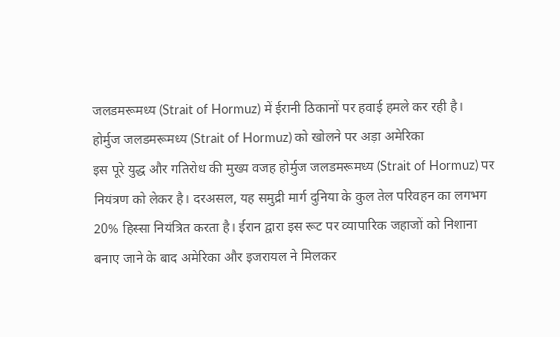जलडमरूमध्य (Strait of Hormuz) में ईरानी ठिकानों पर हवाई हमले कर रही है।
होर्मुज जलडमरूमध्य (Strait of Hormuz) को खोलने पर अड़ा अमेरिका
इस पूरे युद्ध और गतिरोध की मुख्य वजह होर्मुज जलडमरूमध्य (Strait of Hormuz) पर नियंत्रण को लेकर है। दरअसल, यह समुद्री मार्ग दुनिया के कुल तेल परिवहन का लगभग 20% हिस्सा नियंत्रित करता है। ईरान द्वारा इस रूट पर व्यापारिक जहाजों को निशाना बनाए जाने के बाद अमेरिका और इजरायल ने मिलकर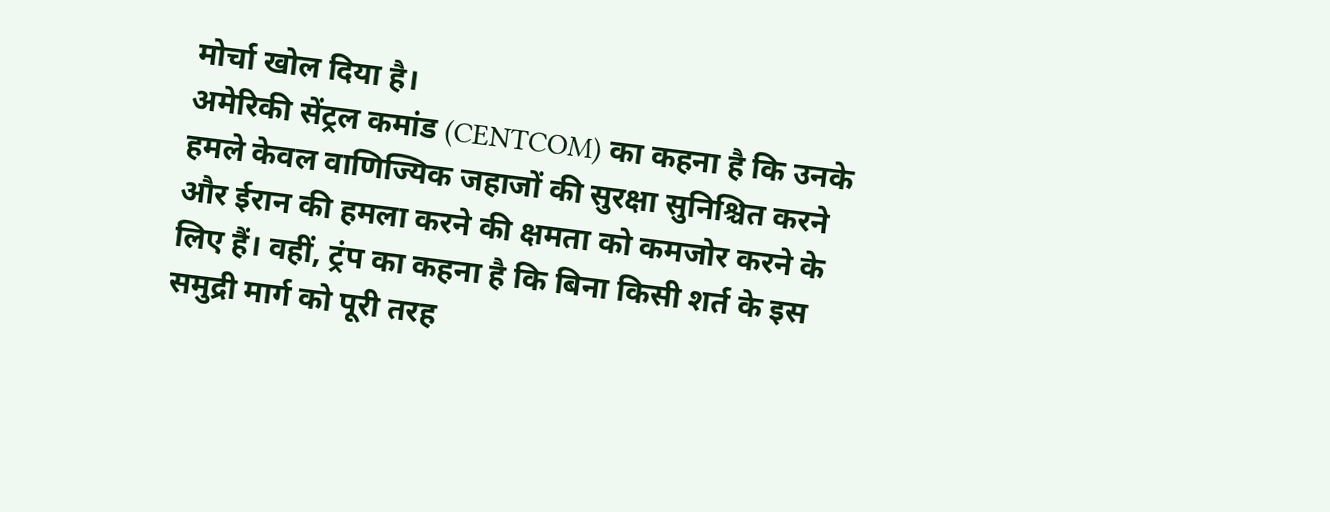मोर्चा खोल दिया है।
अमेरिकी सेंट्रल कमांड (CENTCOM) का कहना है कि उनके हमले केवल वाणिज्यिक जहाजों की सुरक्षा सुनिश्चित करने और ईरान की हमला करने की क्षमता को कमजोर करने के लिए हैं। वहीं, ट्रंप का कहना है कि बिना किसी शर्त के इस समुद्री मार्ग को पूरी तरह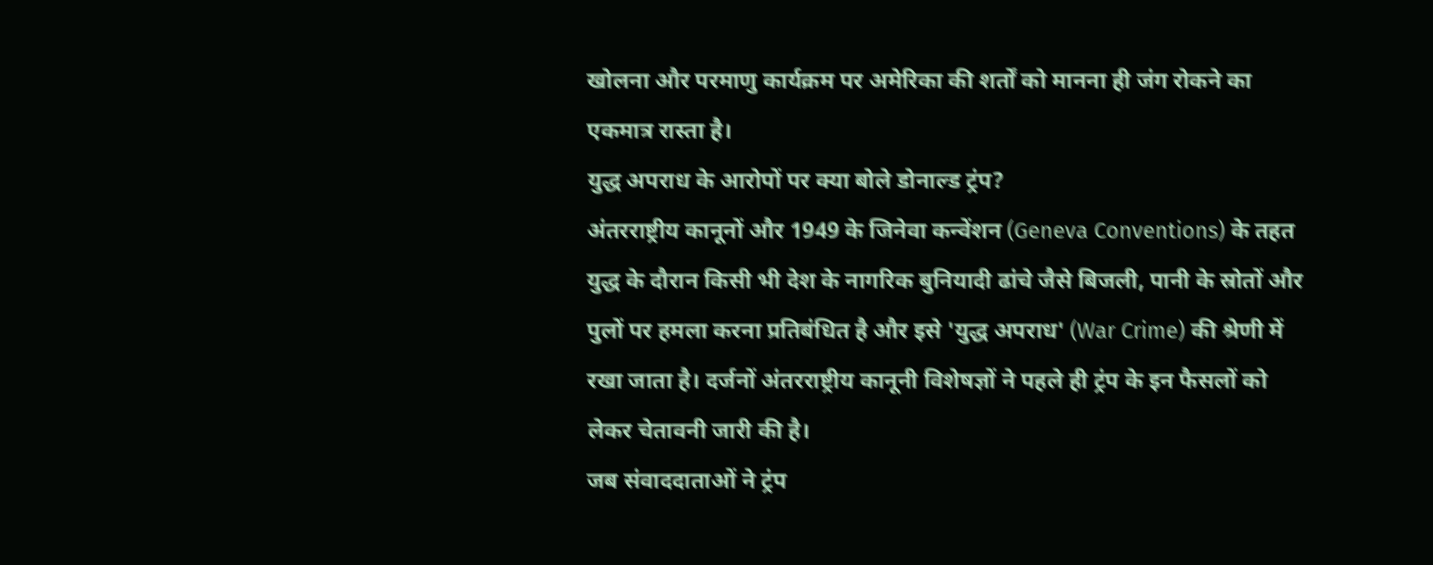खोलना और परमाणु कार्यक्रम पर अमेरिका की शर्तों को मानना ही जंग रोकने का एकमात्र रास्ता है।
युद्ध अपराध के आरोपों पर क्या बोले डोनाल्ड ट्रंप?
अंतरराष्ट्रीय कानूनों और 1949 के जिनेवा कन्वेंशन (Geneva Conventions) के तहत युद्ध के दौरान किसी भी देश के नागरिक बुनियादी ढांचे जैसे बिजली, पानी के स्रोतों और पुलों पर हमला करना प्रतिबंधित है और इसे 'युद्ध अपराध' (War Crime) की श्रेणी में रखा जाता है। दर्जनों अंतरराष्ट्रीय कानूनी विशेषज्ञों ने पहले ही ट्रंप के इन फैसलों को लेकर चेतावनी जारी की है।
जब संवाददाताओं ने ट्रंप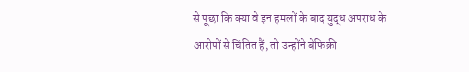से पूछा कि क्या वे इन हमलों के बाद युद्ध अपराध के आरोपों से चिंतित हैं, तो उन्होंने बेफिक्री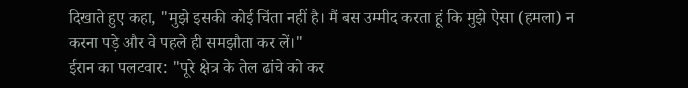दिखाते हुए कहा, "मुझे इसकी कोई चिंता नहीं है। मैं बस उम्मीद करता हूं कि मुझे ऐसा (हमला) न करना पड़े और वे पहले ही समझौता कर लें।"
ईरान का पलटवार: "पूरे क्षेत्र के तेल ढांचे को कर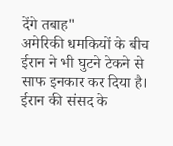देंगे तबाह"
अमेरिकी धमकियों के बीच ईरान ने भी घुटने टेकने से साफ इनकार कर दिया है। ईरान की संसद के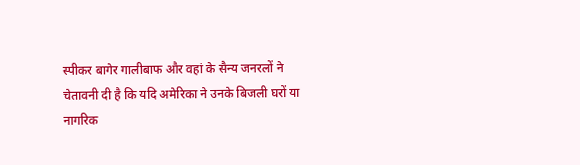स्पीकर बागेर गालीबाफ और वहां के सैन्य जनरलों ने चेतावनी दी है कि यदि अमेरिका ने उनके बिजली घरों या नागरिक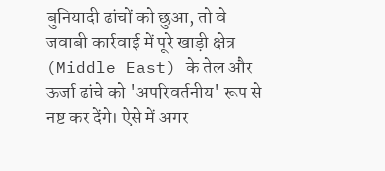बुनियादी ढांचों को छुआ, तो वे जवाबी कार्रवाई में पूरे खाड़ी क्षेत्र (Middle East) के तेल और ऊर्जा ढांचे को 'अपरिवर्तनीय' रूप से नष्ट कर देंगे। ऐसे में अगर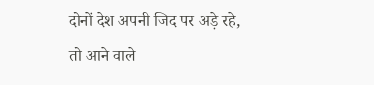दोनों देश अपनी जिद पर अड़े रहे, तो आने वाले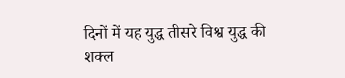दिनों में यह युद्ध तीसरे विश्व युद्ध की शक्ल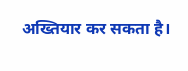अख्तियार कर सकता है।